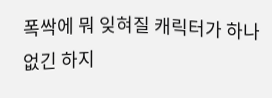폭싹에 뭐 잊혀질 캐릭터가 하나 없긴 하지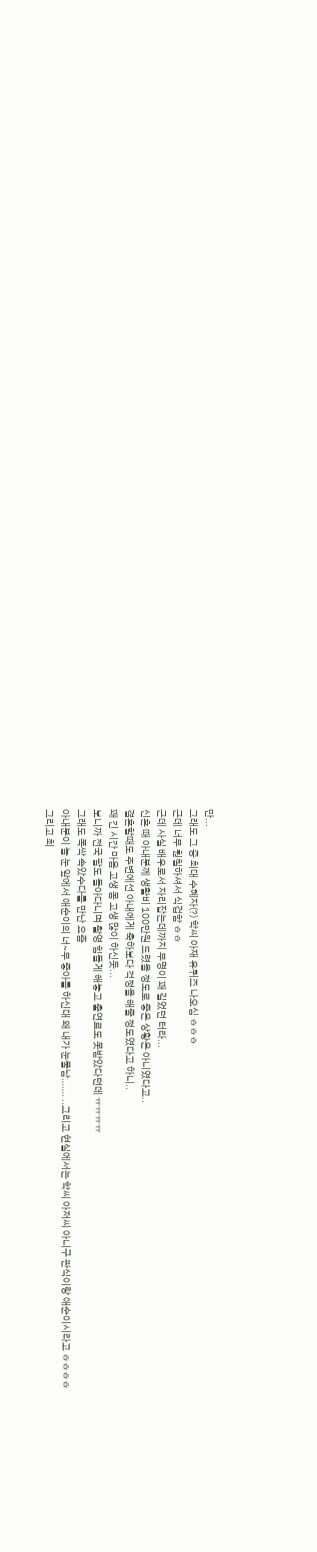만...
그래도 그 중 최대 수혜자(?) 학씨 아재 유퀴즈 나오심 ㅎㅎㅎ
근데 너무 훤칠하셔서 식겁함 ㅎㅎ
근데 사실 배우로서 자리잡는데까지 무명이 꽤 길었던 터라...
신혼 때 아내분께 생활비 100만원 드렸을 정도로 좋은 상황은 아니였다고..
결혼할때도 주변에선 아내에게 축하보다 걱정을 해줄 정도였다고 하니..
꽤 긴 시간 마음 고생 몸 고생 많이 하신듯...
보니까 전국 팔도 돌아다니며 촬영 힘들게 해놓고 출연료도 못받았다던데 ㅠㅠㅠㅠ
그래도 폭싹 속았수다를 만난 요즘
아내분이 늘 눈 앞에서 애순이의 너~무 좋아를 하신대 왜 내가 눈물남……. ..그리고 현실에서는 학씨 아저씨 아니구 관식이랑 애순이시라고 ㅎㅎㅎㅎ
그리고 최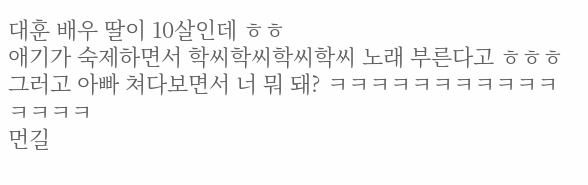대훈 배우 딸이 10살인데 ㅎㅎ
애기가 숙제하면서 학씨학씨학씨학씨 노래 부른다고 ㅎㅎㅎ
그러고 아빠 쳐다보면서 너 뭐 돼? ㅋㅋㅋㅋㅋㅋㅋㅋㅋㅋㅋㅋㅋㅋㅋ
먼길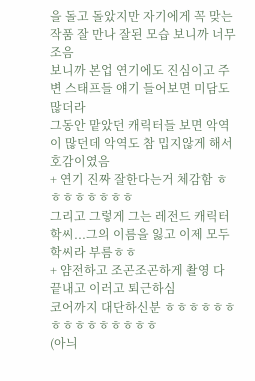을 돌고 돌았지만 자기에게 꼭 맞는 작품 잘 만나 잘된 모습 보니까 너무 조음
보니까 본업 연기에도 진심이고 주변 스태프들 얘기 들어보면 미담도 많더라
그동안 맡았던 캐릭터들 보면 악역이 많던데 악역도 참 밉지않게 해서 호감이였음
+ 연기 진짜 잘한다는거 체감함 ㅎㅎㅎㅎㅎㅎㅎㅎ
그리고 그렇게 그는 레전드 캐릭터 학씨...그의 이름을 잃고 이제 모두 학씨라 부름ㅎㅎ
+ 얌전하고 조곤조곤하게 촬영 다 끝내고 이러고 퇴근하심
코어까지 대단하신분 ㅎㅎㅎㅎㅎㅎㅎㅎㅎㅎㅎㅎㅎㅎㅎ
(아늬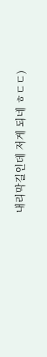내리막길인데 저게 되네 ㅎㄷㄷ)